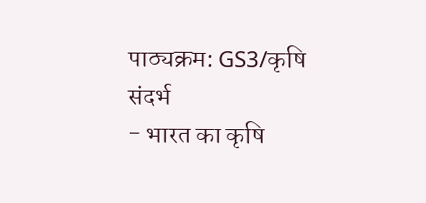पाठ्यक्रम: GS3/कृषि
संदर्भ
- भारत का कृषि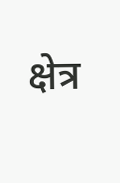क्षेत्र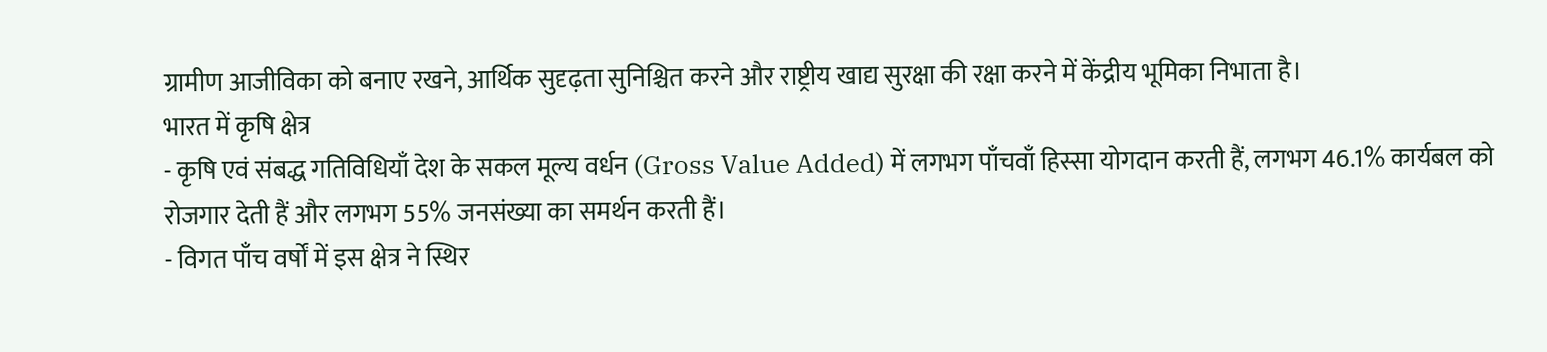ग्रामीण आजीविका को बनाए रखने, आर्थिक सुदृढ़ता सुनिश्चित करने और राष्ट्रीय खाद्य सुरक्षा की रक्षा करने में केंद्रीय भूमिका निभाता है।
भारत में कृषि क्षेत्र
- कृषि एवं संबद्ध गतिविधियाँ देश के सकल मूल्य वर्धन (Gross Value Added) में लगभग पाँचवाँ हिस्सा योगदान करती हैं, लगभग 46.1% कार्यबल को रोजगार देती हैं और लगभग 55% जनसंख्या का समर्थन करती हैं।
- विगत पाँच वर्षों में इस क्षेत्र ने स्थिर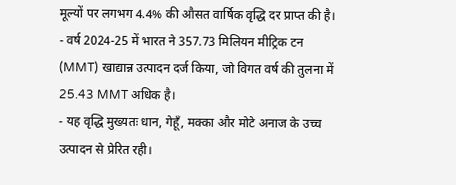मूल्यों पर लगभग 4.4% की औसत वार्षिक वृद्धि दर प्राप्त की है।
- वर्ष 2024-25 में भारत ने 357.73 मिलियन मीट्रिक टन (MMT) खाद्यान्न उत्पादन दर्ज किया, जो विगत वर्ष की तुलना में 25.43 MMT अधिक है।
- यह वृद्धि मुख्यतः धान, गेहूँ, मक्का और मोटे अनाज के उच्च उत्पादन से प्रेरित रही।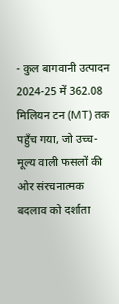- कुल बागवानी उत्पादन 2024-25 में 362.08 मिलियन टन (MT) तक पहुँच गया, जो उच्च-मूल्य वाली फसलों की ओर संरचनात्मक बदलाव को दर्शाता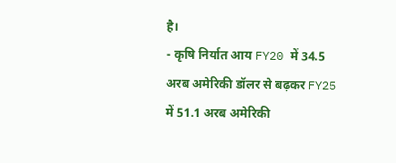है।
- कृषि निर्यात आय FY20 में 34.5 अरब अमेरिकी डॉलर से बढ़कर FY25 में 51.1 अरब अमेरिकी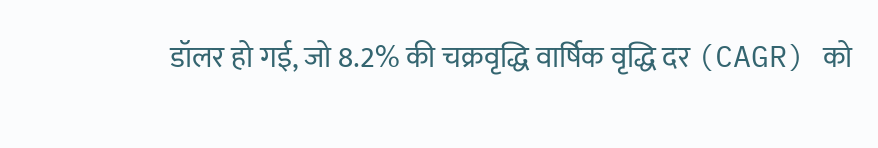डॉलर हो गई, जो 8.2% की चक्रवृद्धि वार्षिक वृद्धि दर (CAGR) को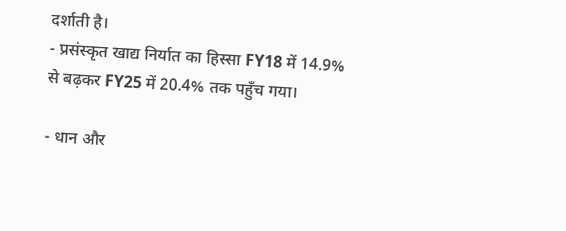दर्शाती है।
- प्रसंस्कृत खाद्य निर्यात का हिस्सा FY18 में 14.9% से बढ़कर FY25 में 20.4% तक पहुँच गया।

- धान और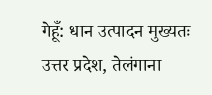गेहूँ: धान उत्पादन मुख्यतः उत्तर प्रदेश, तेलंगाना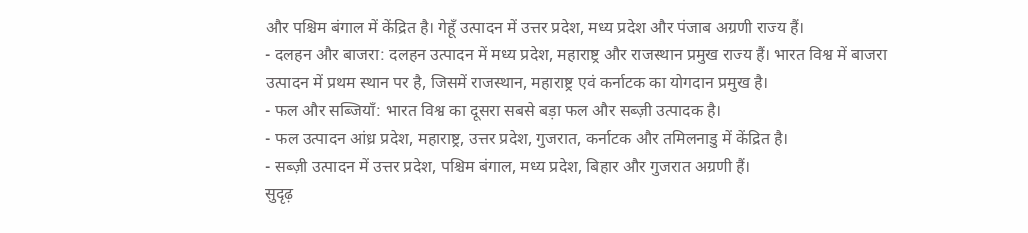और पश्चिम बंगाल में केंद्रित है। गेहूँ उत्पादन में उत्तर प्रदेश, मध्य प्रदेश और पंजाब अग्रणी राज्य हैं।
- दलहन और बाजरा: दलहन उत्पादन में मध्य प्रदेश, महाराष्ट्र और राजस्थान प्रमुख राज्य हैं। भारत विश्व में बाजरा उत्पादन में प्रथम स्थान पर है, जिसमें राजस्थान, महाराष्ट्र एवं कर्नाटक का योगदान प्रमुख है।
- फल और सब्जियाँ: भारत विश्व का दूसरा सबसे बड़ा फल और सब्ज़ी उत्पादक है।
- फल उत्पादन आंध्र प्रदेश, महाराष्ट्र, उत्तर प्रदेश, गुजरात, कर्नाटक और तमिलनाडु में केंद्रित है।
- सब्ज़ी उत्पादन में उत्तर प्रदेश, पश्चिम बंगाल, मध्य प्रदेश, बिहार और गुजरात अग्रणी हैं।
सुदृढ़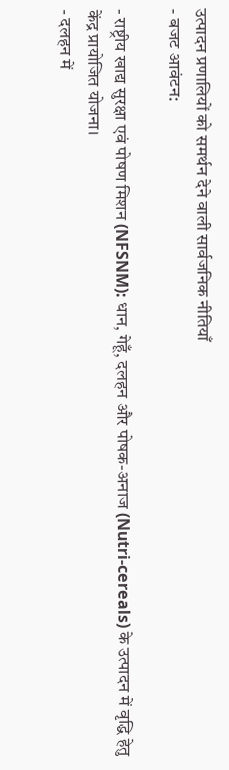उत्पादन प्रणालियों को समर्थन देने वाली सार्वजनिक नीतियाँ
- बजट आवंटन:

- राष्ट्रीय खाद्य सुरक्षा एवं पोषण मिशन (NFSNM): धान, गेहूँ, दलहन और पोषक-अनाज (Nutri-cereals) के उत्पादन में वृद्धि हेतु केंद्र प्रायोजित योजना।
- दलहन में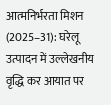आत्मनिर्भरता मिशन (2025–31): घरेलू उत्पादन में उल्लेखनीय वृद्धि कर आयात पर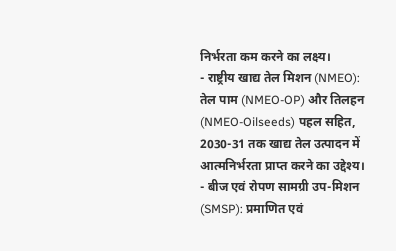निर्भरता कम करने का लक्ष्य।
- राष्ट्रीय खाद्य तेल मिशन (NMEO): तेल पाम (NMEO-OP) और तिलहन (NMEO-Oilseeds) पहल सहित, 2030-31 तक खाद्य तेल उत्पादन में आत्मनिर्भरता प्राप्त करने का उद्देश्य।
- बीज एवं रोपण सामग्री उप-मिशन (SMSP): प्रमाणित एवं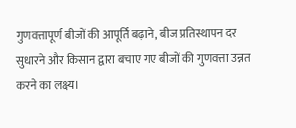गुणवत्तापूर्ण बीजों की आपूर्ति बढ़ाने, बीज प्रतिस्थापन दर सुधारने और किसान द्वारा बचाए गए बीजों की गुणवत्ता उन्नत करने का लक्ष्य।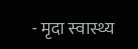- मृदा स्वास्थ्य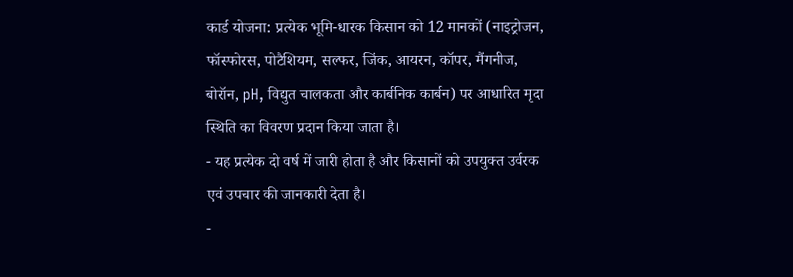कार्ड योजना: प्रत्येक भूमि-धारक किसान को 12 मानकों (नाइट्रोजन, फॉस्फोरस, पोटैशियम, सल्फर, जिंक, आयरन, कॉपर, मैंगनीज, बोरॉन, pH, विद्युत चालकता और कार्बनिक कार्बन) पर आधारित मृदा स्थिति का विवरण प्रदान किया जाता है।
- यह प्रत्येक दो वर्ष में जारी होता है और किसानों को उपयुक्त उर्वरक एवं उपचार की जानकारी देता है।
-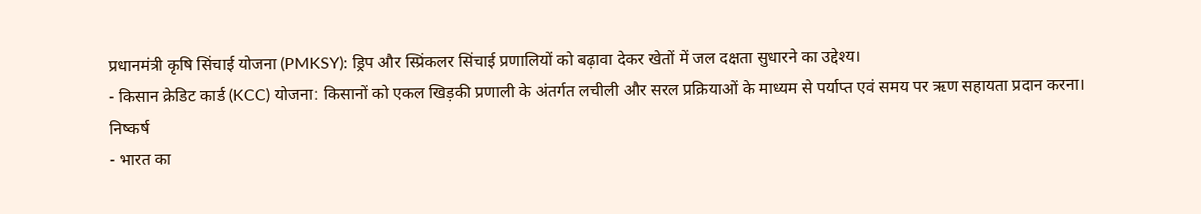प्रधानमंत्री कृषि सिंचाई योजना (PMKSY): ड्रिप और स्प्रिंकलर सिंचाई प्रणालियों को बढ़ावा देकर खेतों में जल दक्षता सुधारने का उद्देश्य।
- किसान क्रेडिट कार्ड (KCC) योजना: किसानों को एकल खिड़की प्रणाली के अंतर्गत लचीली और सरल प्रक्रियाओं के माध्यम से पर्याप्त एवं समय पर ऋण सहायता प्रदान करना।
निष्कर्ष
- भारत का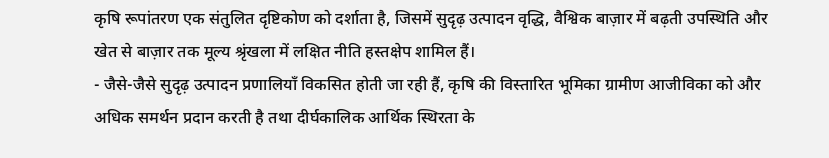कृषि रूपांतरण एक संतुलित दृष्टिकोण को दर्शाता है, जिसमें सुदृढ़ उत्पादन वृद्धि, वैश्विक बाज़ार में बढ़ती उपस्थिति और खेत से बाज़ार तक मूल्य श्रृंखला में लक्षित नीति हस्तक्षेप शामिल हैं।
- जैसे-जैसे सुदृढ़ उत्पादन प्रणालियाँ विकसित होती जा रही हैं, कृषि की विस्तारित भूमिका ग्रामीण आजीविका को और अधिक समर्थन प्रदान करती है तथा दीर्घकालिक आर्थिक स्थिरता के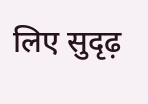लिए सुदृढ़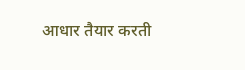आधार तैयार करती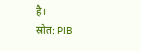है।
स्रोत: PIB